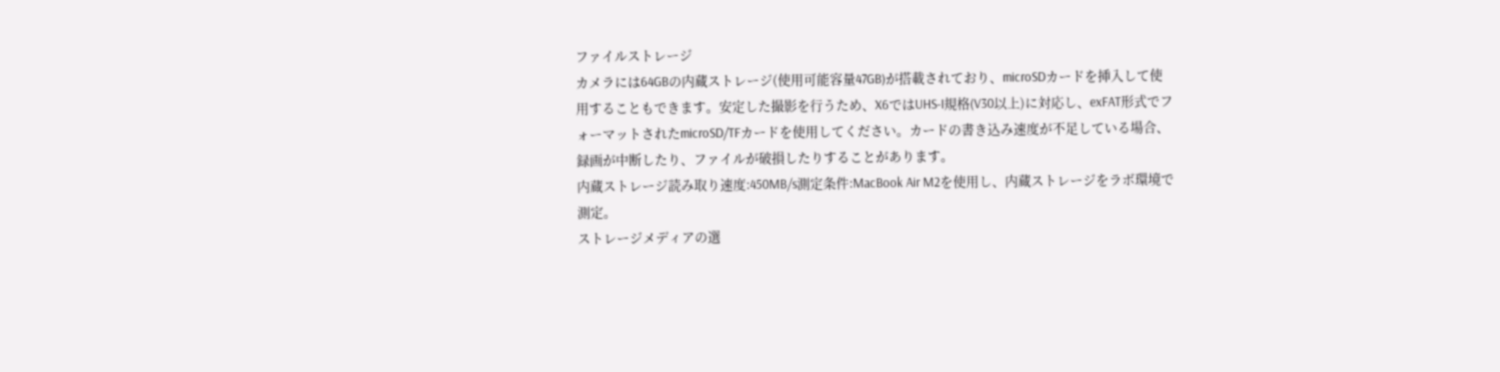ファイルストレージ
カメラには64GBの内蔵ストレージ(使用可能容量47GB)が搭載されており、microSDカードを挿入して使用することもできます。安定した撮影を行うため、X6ではUHS-I規格(V30以上)に対応し、exFAT形式でフォーマットされたmicroSD/TFカードを使用してください。カードの書き込み速度が不足している場合、録画が中断したり、ファイルが破損したりすることがあります。
内蔵ストレージ読み取り速度:450MB/s測定条件:MacBook Air M2を使用し、内蔵ストレージをラボ環境で測定。
ストレージメディアの選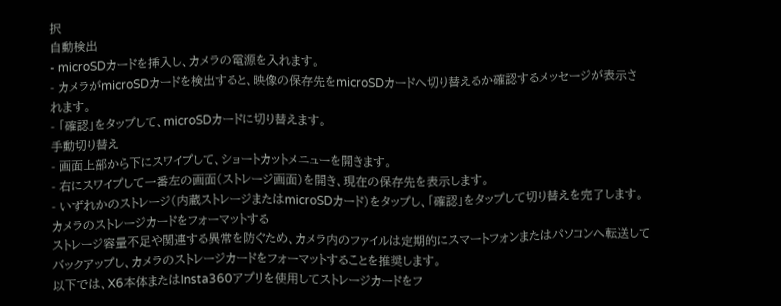択
自動検出
- microSDカードを挿入し、カメラの電源を入れます。
- カメラがmicroSDカードを検出すると、映像の保存先をmicroSDカードへ切り替えるか確認するメッセージが表示されます。
- 「確認」をタップして、microSDカードに切り替えます。
手動切り替え
- 画面上部から下にスワイプして、ショートカットメニューを開きます。
- 右にスワイプして一番左の画面(ストレージ画面)を開き、現在の保存先を表示します。
- いずれかのストレージ(内蔵ストレージまたはmicroSDカード)をタップし、「確認」をタップして切り替えを完了します。
カメラのストレージカードをフォーマットする
ストレージ容量不足や関連する異常を防ぐため、カメラ内のファイルは定期的にスマートフォンまたはパソコンへ転送してバックアップし、カメラのストレージカードをフォーマットすることを推奨します。
以下では、X6本体またはInsta360アプリを使用してストレージカードをフ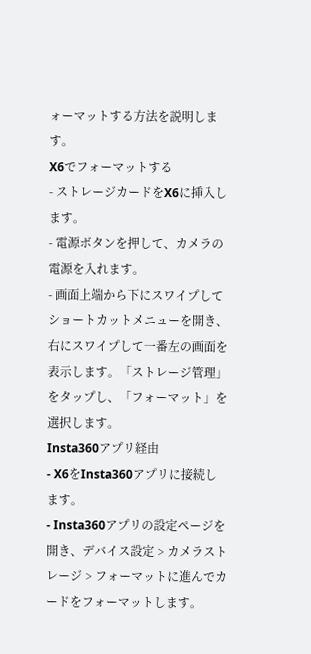ォーマットする方法を説明します。
X6でフォーマットする
- ストレージカードをX6に挿入します。
- 電源ボタンを押して、カメラの電源を入れます。
- 画面上端から下にスワイプしてショートカットメニューを開き、右にスワイプして一番左の画面を表示します。「ストレージ管理」をタップし、「フォーマット」を選択します。
Insta360アプリ経由
- X6をInsta360アプリに接続します。
- Insta360アプリの設定ページを開き、デバイス設定 > カメラストレージ > フォーマットに進んでカードをフォーマットします。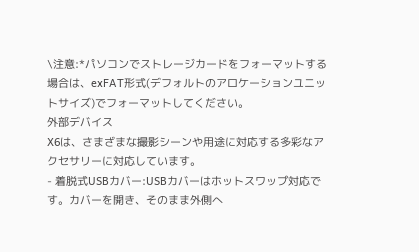\注意:*パソコンでストレージカードをフォーマットする場合は、exFAT形式(デフォルトのアロケーションユニットサイズ)でフォーマットしてください。
外部デバイス
X6は、さまざまな撮影シーンや用途に対応する多彩なアクセサリーに対応しています。
- 着脱式USBカバー:USBカバーはホットスワップ対応です。カバーを開き、そのまま外側へ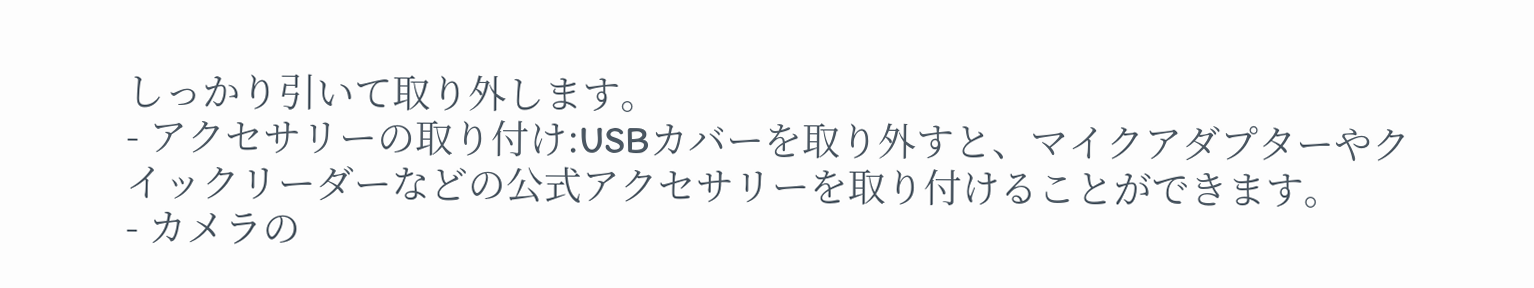しっかり引いて取り外します。
- アクセサリーの取り付け:USBカバーを取り外すと、マイクアダプターやクイックリーダーなどの公式アクセサリーを取り付けることができます。
- カメラの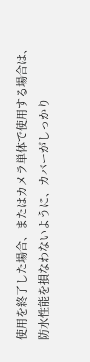使用を終了した場合、またはカメラ単体で使用する場合は、防水性能を損なわないように、カバーがしっかり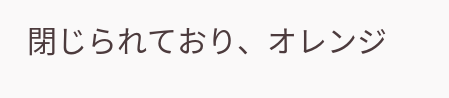閉じられており、オレンジ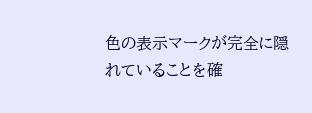色の表示マークが完全に隠れていることを確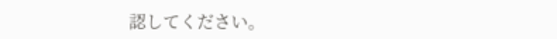認してください。